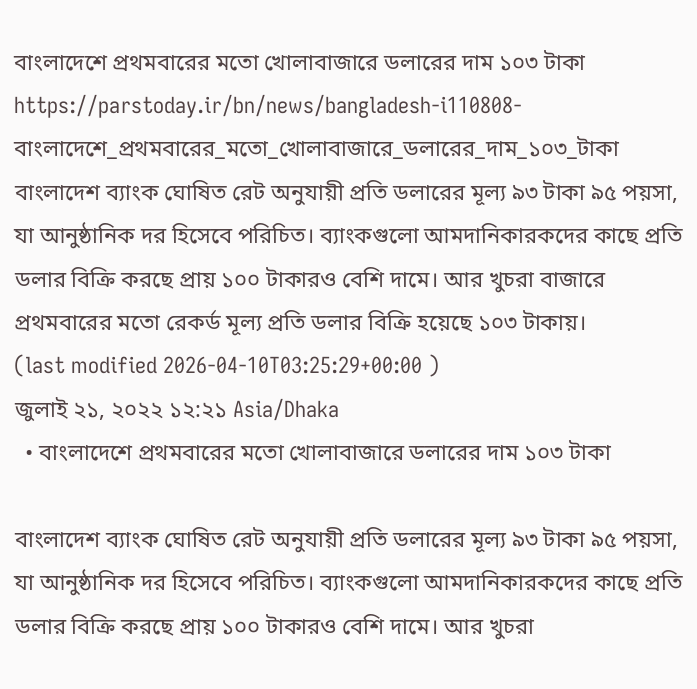বাংলাদেশে প্রথমবারের মতো খোলাবাজারে ডলারের দাম ১০৩ টাকা
https://parstoday.ir/bn/news/bangladesh-i110808-বাংলাদেশে_প্রথমবারের_মতো_খোলাবাজারে_ডলারের_দাম_১০৩_টাকা
বাংলাদেশ ব্যাংক ঘোষিত রেট অনুযায়ী প্রতি ডলারের মূল্য ৯৩ টাকা ৯৫ পয়সা, যা আনুষ্ঠানিক দর হিসেবে পরিচিত। ব্যাংকগুলো আমদানিকারকদের কাছে প্রতি ডলার বিক্রি করছে প্রায় ১০০ টাকারও বেশি দামে। আর খুচরা বাজারে প্রথমবারের মতো রেকর্ড মূল্য প্রতি ডলার বিক্রি হয়েছে ১০৩ টাকায়।
(last modified 2026-04-10T03:25:29+00:00 )
জুলাই ২১, ২০২২ ১২:২১ Asia/Dhaka
  • বাংলাদেশে প্রথমবারের মতো খোলাবাজারে ডলারের দাম ১০৩ টাকা

বাংলাদেশ ব্যাংক ঘোষিত রেট অনুযায়ী প্রতি ডলারের মূল্য ৯৩ টাকা ৯৫ পয়সা, যা আনুষ্ঠানিক দর হিসেবে পরিচিত। ব্যাংকগুলো আমদানিকারকদের কাছে প্রতি ডলার বিক্রি করছে প্রায় ১০০ টাকারও বেশি দামে। আর খুচরা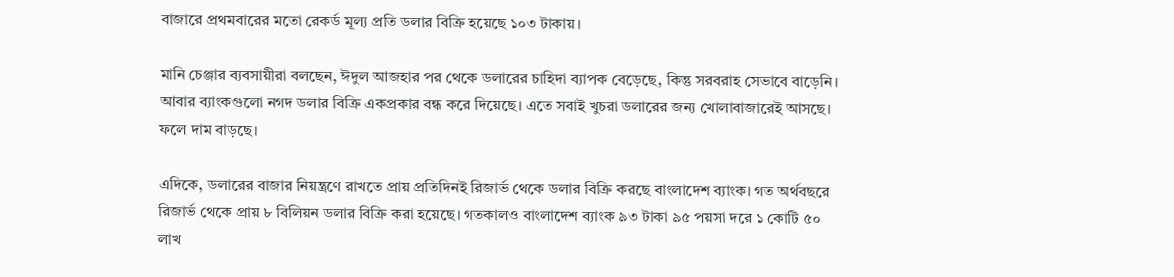বাজারে প্রথমবারের মতো রেকর্ড মূল্য প্রতি ডলার বিক্রি হয়েছে ১০৩ টাকায়।

মানি চেঞ্জার ব্যবসায়ীরা বলছেন, ঈদুল আজহার পর থেকে ডলারের চাহিদা ব্যাপক বেড়েছে, কিন্তু সরবরাহ সেভাবে বাড়েনি। আবার ব্যাংকগুলো নগদ ডলার বিক্রি একপ্রকার বন্ধ করে দিয়েছে। এতে সবাই খুচরা ডলারের জন্য খোলাবাজারেই আসছে। ফলে দাম বাড়ছে।

এদিকে, ডলারের বাজার নিয়ন্ত্রণে রাখতে প্রায় প্রতিদিনই রিজার্ভ থেকে ডলার বিক্রি করছে বাংলাদেশ ব্যাংক। গত অর্থবছরে রিজার্ভ থেকে প্রায় ৮ বিলিয়ন ডলার বিক্রি করা হয়েছে। গতকালও বাংলাদেশ ব্যাংক ৯৩ টাকা ৯৫ পয়সা দরে ১ কোটি ৫০ লাখ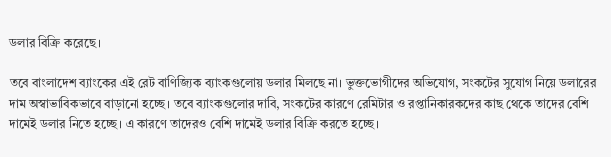ডলার বিক্রি করেছে।

তবে বাংলাদেশ ব্যাংকের এই রেট বাণিজ্যিক ব্যাংকগুলোয় ডলার মিলছে না। ভুক্তভোগীদের অভিযোগ, সংকটের সুযোগ নিয়ে ডলারের দাম অস্বাভাবিকভাবে বাড়ানো হচ্ছে। তবে ব্যাংকগুলোর দাবি, সংকটের কারণে রেমিটার ও রপ্তানিকারকদের কাছ থেকে তাদের বেশি দামেই ডলার নিতে হচ্ছে। এ কারণে তাদেরও বেশি দামেই ডলার বিক্রি করতে হচ্ছে।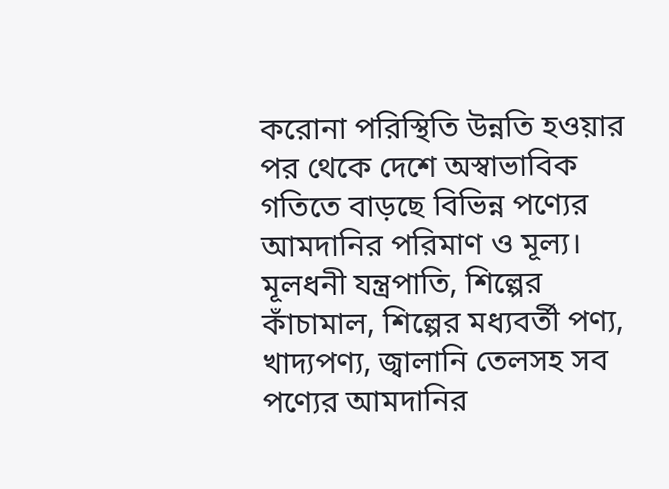করোনা পরিস্থিতি উন্নতি হওয়ার পর থেকে দেশে অস্বাভাবিক গতিতে বাড়ছে বিভিন্ন পণ্যের আমদানির পরিমাণ ও মূল্য। মূলধনী যন্ত্রপাতি, শিল্পের কাঁচামাল, শিল্পের মধ্যবর্তী পণ্য, খাদ্যপণ্য, জ্বালানি তেলসহ সব পণ্যের আমদানির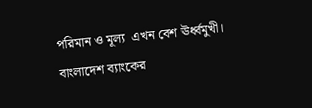পরিমান ও মূল্য  এখন বেশ ঊর্ধ্বমুখী। বাংলাদেশ ব্যাংকের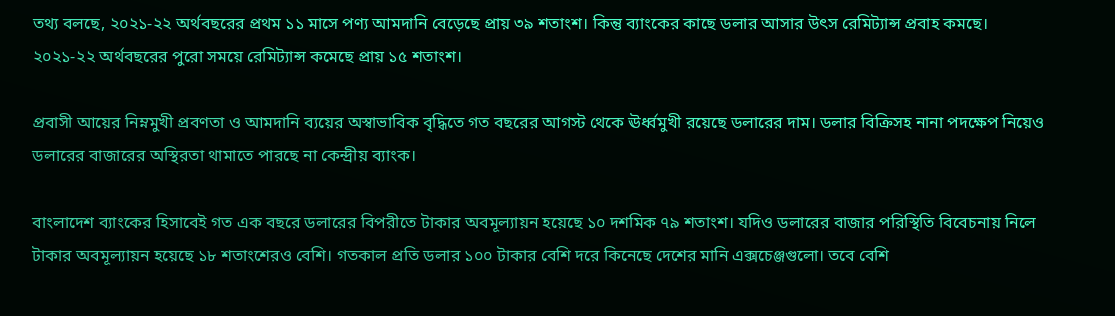তথ্য বলছে, ২০২১-২২ অর্থবছরের প্রথম ১১ মাসে পণ্য আমদানি বেড়েছে প্রায় ৩৯ শতাংশ। কিন্তু ব্যাংকের কাছে ডলার আসার উৎস রেমিট্যান্স প্রবাহ কমছে। ২০২১-২২ অর্থবছরের পুরো সময়ে রেমিট্যান্স কমেছে প্রায় ১৫ শতাংশ।

প্রবাসী আয়ের নিম্নমুখী প্রবণতা ও আমদানি ব্যয়ের অস্বাভাবিক বৃদ্ধিতে গত বছরের আগস্ট থেকে ঊর্ধ্বমুখী রয়েছে ডলারের দাম। ডলার বিক্রিসহ নানা পদক্ষেপ নিয়েও ডলারের বাজারের অস্থিরতা থামাতে পারছে না কেন্দ্রীয় ব্যাংক।

বাংলাদেশ ব্যাংকের হিসাবেই গত এক বছরে ডলারের বিপরীতে টাকার অবমূল্যায়ন হয়েছে ১০ দশমিক ৭৯ শতাংশ। যদিও ডলারের বাজার পরিস্থিতি বিবেচনায় নিলে টাকার অবমূল্যায়ন হয়েছে ১৮ শতাংশেরও বেশি। গতকাল প্রতি ডলার ১০০ টাকার বেশি দরে কিনেছে দেশের মানি এক্সচেঞ্জগুলো। তবে বেশি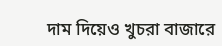দাম দিয়েও খুচরা বাজারে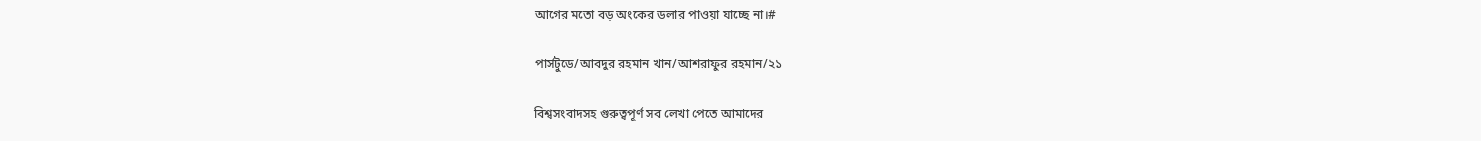আগের মতো বড় অংকের ডলার পাওয়া যাচ্ছে না।#

পার্সটুডে/আবদুর রহমান খান/আশরাফুর রহমান/২১

বিশ্বসংবাদসহ গুরুত্বপূর্ণ সব লেখা পেতে আমাদের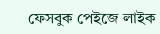ফেসবুক পেইজে লাইক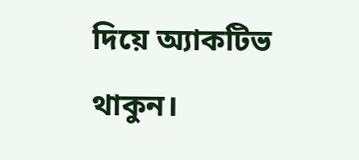দিয়ে অ্যাকটিভ থাকুন।